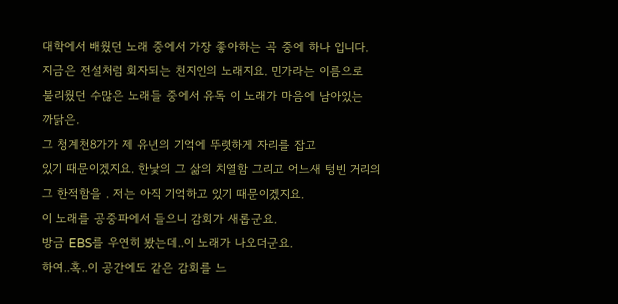대학에서 배웠던 노래 중에서 가장 좋아하는 곡 중에 하나 입니다.
지금은 전설처럼 회자되는 천지인의 노래지요. 민가라는 이름으로
불리웠던 수많은 노래들 중에서 유독 이 노래가 마음에 남아있는
까닭은.
그 청계천8가가 제 유년의 기억에 뚜렷하게 자리를 잡고
있기 때문이겠지요. 한낯의 그 삶의 치열함 그리고 어느새 텅빈 거리의
그 한적함을 . 저는 아직 기억하고 있기 때문이겠지요.
이 노래를 공중파에서 들으니 감회가 새롭군요.
방금 EBS를 우연히 봤는데..이 노래가 나오더군요.
하여..혹..이 공간에도 같은 감회를 느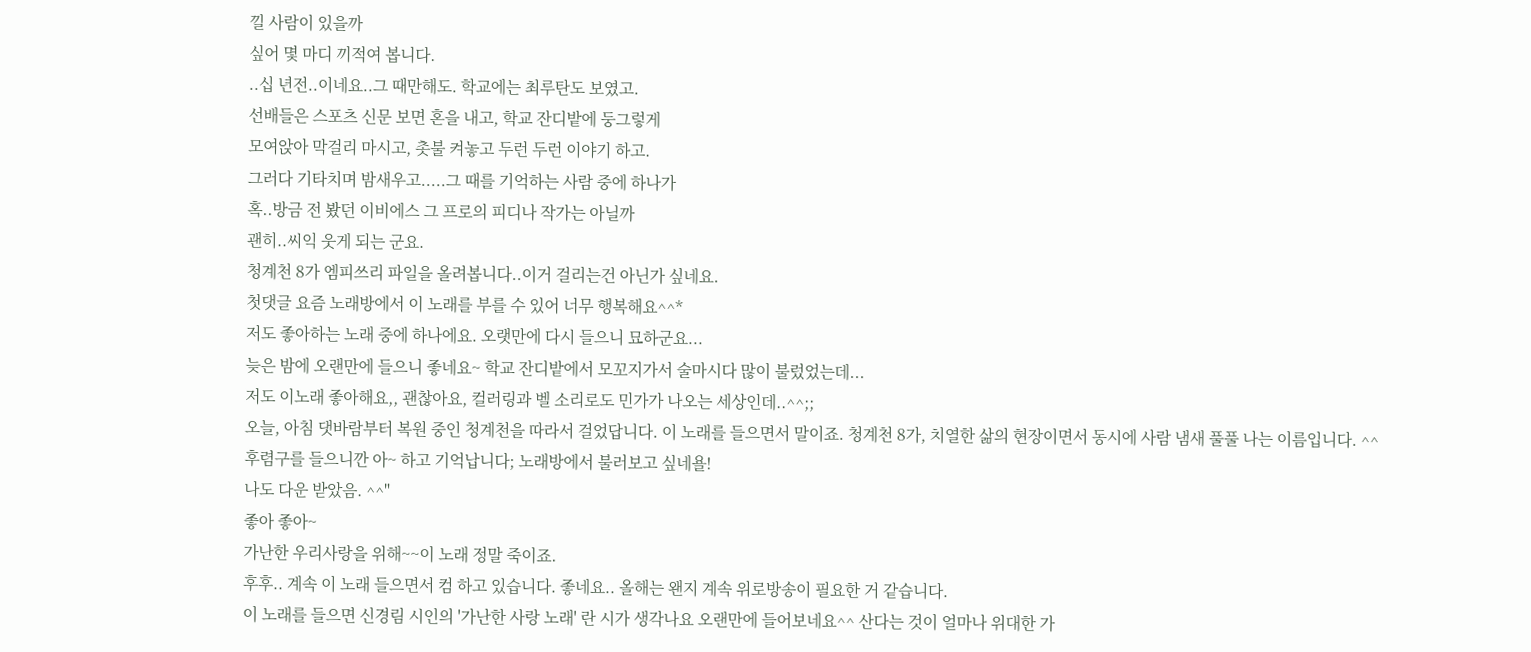낄 사람이 있을까
싶어 몇 마디 끼적여 봅니다.
..십 년전..이네요..그 때만해도. 학교에는 최루탄도 보였고.
선배들은 스포츠 신문 보면 혼을 내고, 학교 잔디밭에 둥그렇게
모여앉아 막걸리 마시고, 촛불 켜놓고 두런 두런 이야기 하고.
그러다 기타치며 밤새우고.....그 때를 기억하는 사람 중에 하나가
혹..방금 전 봤던 이비에스 그 프로의 피디나 작가는 아닐까
괜히..씨익 웃게 되는 군요.
청계천 8가 엠피쓰리 파일을 올려봅니다..이거 걸리는건 아닌가 싶네요.
첫댓글 요즘 노래방에서 이 노래를 부를 수 있어 너무 행복해요^^*
저도 좋아하는 노래 중에 하나에요. 오랫만에 다시 들으니 묘하군요...
늦은 밤에 오랜만에 들으니 좋네요~ 학교 잔디밭에서 모꼬지가서 술마시다 많이 불렀었는데...
저도 이노래 좋아해요,, 괜찮아요, 컬러링과 벨 소리로도 민가가 나오는 세상인데..^^;;
오늘, 아침 댓바람부터 복원 중인 청계천을 따라서 걸었답니다. 이 노래를 들으면서 말이죠. 청계천 8가, 치열한 삶의 현장이면서 동시에 사람 냄새 풀풀 나는 이름입니다. ^^
후렴구를 들으니깐 아~ 하고 기억납니다; 노래방에서 불러보고 싶네욜!
나도 다운 받았음. ^^"
좋아 좋아~
가난한 우리사랑을 위해~~이 노래 정말 죽이죠.
후후.. 계속 이 노래 들으면서 컴 하고 있습니다. 좋네요.. 올해는 왠지 계속 위로방송이 필요한 거 같습니다.
이 노래를 들으면 신경림 시인의 '가난한 사랑 노래' 란 시가 생각나요 오랜만에 들어보네요^^ 산다는 것이 얼마나 위대한 가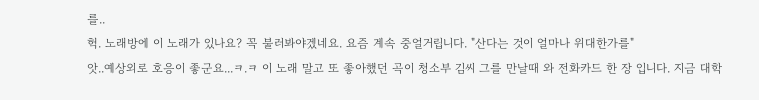를..
헉. 노래방에 이 노래가 있나요? 꼭 불러봐야겠네요. 요즘 계속 중얼거립니다. "산다는 것이 얼마나 위대한가를"
앗..예상외로 호응이 좋군요...ㅋ.ㅋ 이 노래 말고 또 좋아했던 곡이 청소부 김씨 그를 만날때 와 전화카드 한 장 입니다. 지금 대학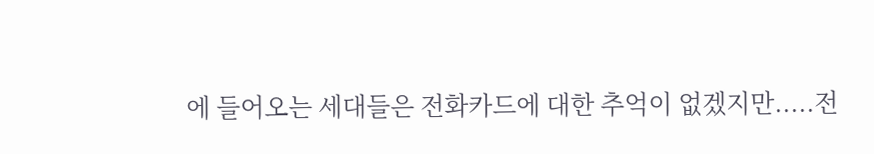에 들어오는 세대들은 전화카드에 대한 추억이 없겠지만.....전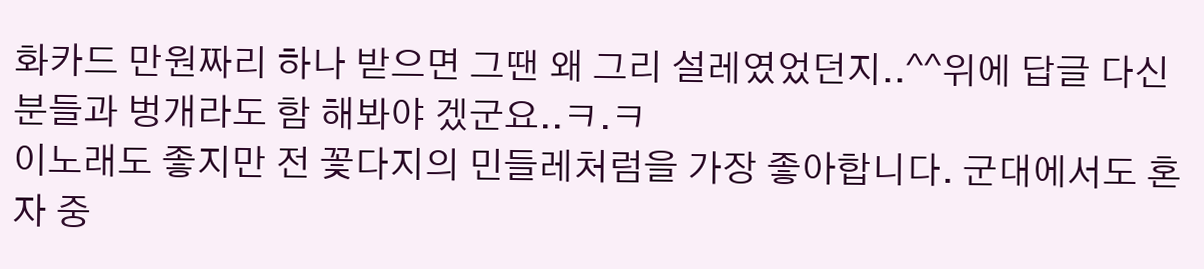화카드 만원짜리 하나 받으면 그땐 왜 그리 설레였었던지..^^위에 답글 다신 분들과 벙개라도 함 해봐야 겠군요..ㅋ.ㅋ
이노래도 좋지만 전 꽃다지의 민들레처럼을 가장 좋아합니다. 군대에서도 혼자 중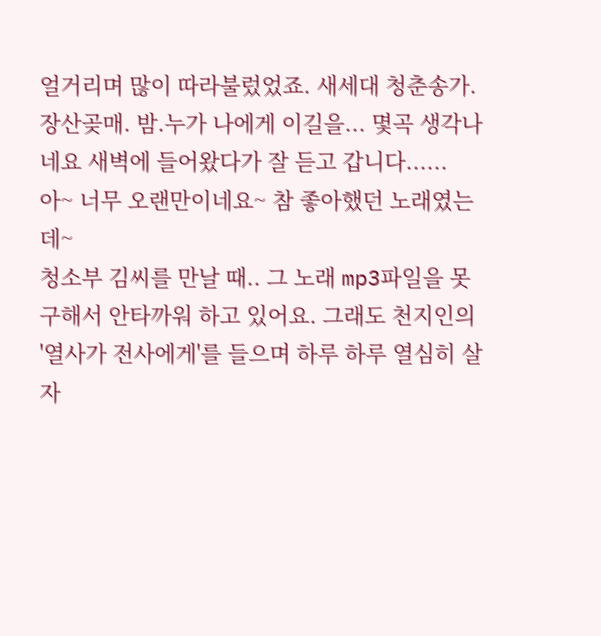얼거리며 많이 따라불렀었죠. 새세대 청춘송가. 장산곶매. 밤.누가 나에게 이길을... 몇곡 생각나네요 새벽에 들어왔다가 잘 듣고 갑니다......
아~ 너무 오랜만이네요~ 참 좋아했던 노래였는데~
청소부 김씨를 만날 때.. 그 노래 mp3파일을 못 구해서 안타까워 하고 있어요. 그래도 천지인의 '열사가 전사에게'를 들으며 하루 하루 열심히 살자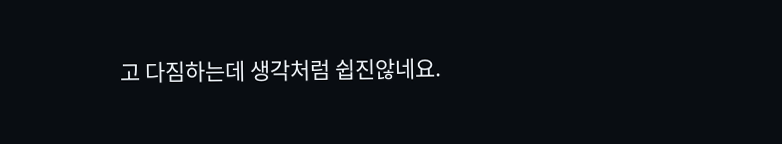고 다짐하는데 생각처럼 쉽진않네요.